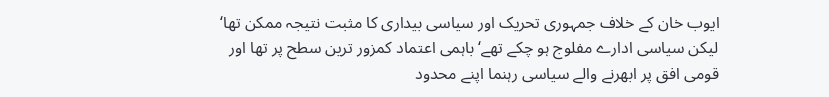ایوب خان کے خلاف جمہوری تحریک اور سیاسی بیداری کا مثبت نتیجہ ممکن تھا‘ لیکن سیاسی ادارے مفلوج ہو چکے تھے‘ باہمی اعتماد کمزور ترین سطح پر تھا اور قومی افق پر ابھرنے والے سیاسی رہنما اپنے محدود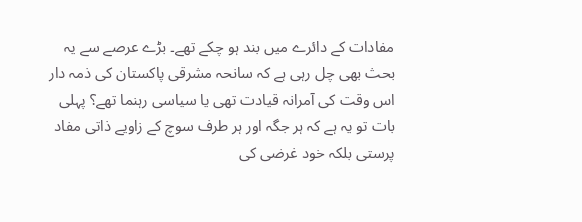مفادات کے دائرے میں بند ہو چکے تھے۔ بڑے عرصے سے یہ بحث بھی چل رہی ہے کہ سانحہ مشرقی پاکستان کی ذمہ دار اس وقت کی آمرانہ قیادت تھی یا سیاسی رہنما تھے؟ پہلی بات تو یہ ہے کہ ہر جگہ اور ہر طرف سوچ کے زاویے ذاتی مفاد پرستی بلکہ خود غرضی کی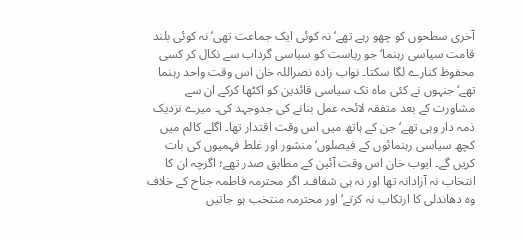آخری سطحوں کو چھو رہے تھے‘ نہ کوئی ایک جماعت تھی‘ نہ کوئی بلند قامت سیاسی رہنما‘ جو ریاست کو سیاسی گرداب سے نکال کر کسی محفوظ کنارے لگا سکتا۔ نواب زادہ نصراللہ خان اس وقت واحد رہنما تھے‘ جنہوں نے کئی ماہ تک سیاسی قائدین کو اکٹھا کرکے ان سے مشاورت کے بعد متفقہ لائحہ عمل بنانے کی جدوجہد کی۔ میرے نزدیک ذمہ دار وہی تھے‘ جن کے ہاتھ میں اس وقت اقتدار تھا۔ اگلے کالم میں کچھ سیاسی رہنمائوں کے فیصلوں‘ منشور اور غلط فہمیوں کی بات کریں گے۔ ایوب خان اس وقت آئین کے مطابق صدر تھے؛ اگرچہ ان کا انتخاب نہ آزادانہ تھا اور نہ ہی شفاف۔ اگر محترمہ فاطمہ جناح کے خلاف وہ دھاندلی کا ارتکاب نہ کرتے‘ اور محترمہ منتخب ہو جاتیں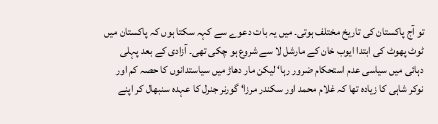تو آج پاکستان کی تاریخ مختلف ہوتی۔ میں یہ بات دعوے سے کہہ سکتا ہوں کہ پاکستان میں ٹوٹ پھوٹ کی ابتدا ایوب خان کے مارشل لا سے شروع ہو چکی تھی۔ آزادی کے بعد پہلی دہائی میں سیاسی عدم استحکام ضرور رہا‘ لیکن مار دھاڑ میں سیاستدانوں کا حصہ کم اور نوکر شاہی کا زیادہ تھا کہ غلام محمد اور سکندر مرزا‘ گورنر جنرل کا عہدہ سنبھال کر اپنے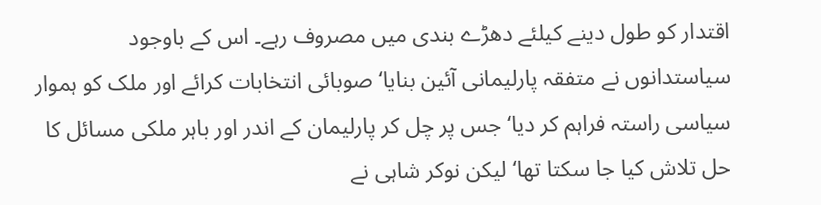اقتدار کو طول دینے کیلئے دھڑے بندی میں مصروف رہے۔ اس کے باوجود سیاستدانوں نے متفقہ پارلیمانی آئین بنایا‘ صوبائی انتخابات کرائے اور ملک کو ہموار سیاسی راستہ فراہم کر دیا‘ جس پر چل کر پارلیمان کے اندر اور باہر ملکی مسائل کا حل تلاش کیا جا سکتا تھا‘ لیکن نوکر شاہی نے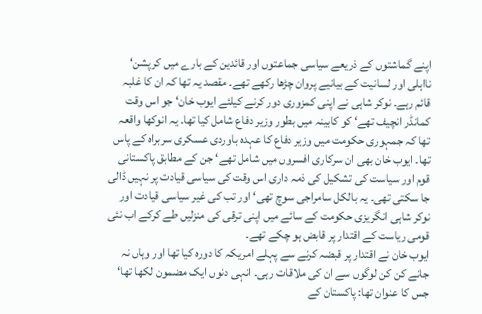اپنے گماشتوں کے ذریعے سیاسی جماعتوں اور قائدین کے بارے میں کرپشن‘ نااہلی اور لسانیت کے بیانیے پروان چڑھا رکھے تھے۔ مقصد یہ تھا کہ ان کا غلبہ قائم رہے۔ نوکر شاہی نے اپنی کمزوری دور کرنے کیلئے ایوب خان‘ جو اس وقت کمانڈر انچیف تھے‘ کو کابینہ میں بطور وزیر دفاع شامل کیا تھا۔ یہ انوکھا واقعہ تھا کہ جمہوری حکومت میں وزیر دفاع کا عہدہ باوردی عسکری سربراہ کے پاس تھا۔ ایوب خان بھی ان سرکاری افسروں میں شامل تھے‘ جن کے مطابق پاکستانی قوم اور سیاست کی تشکیل کی ذمہ داری اس وقت کی سیاسی قیادت پر نہیں ڈالی جا سکتی تھی۔ یہ بالکل سامراجی سوچ تھی‘ اور تب کی غیر سیاسی قیادت اور نوکر شاہی انگریزی حکومت کے سائے میں اپنی ترقی کی منزلیں طے کرکے اب نئی قومی ریاست کے اقتدار پر قابض ہو چکے تھے۔
ایوب خان نے اقتدار پر قبضہ کرنے سے پہلے امریکہ کا دورہ کیا تھا اور وہاں نہ جانے کن کن لوگوں سے ان کی ملاقات رہی۔ انہی دنوں ایک مضمون لکھا تھا‘ جس کا عنوان تھا: پاکستان کے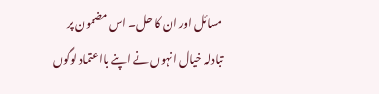مسائل اور ان کا حل۔ اس مضمون پر تبادلہ خیال انہوں نے اپنے بااعتماد لوگوں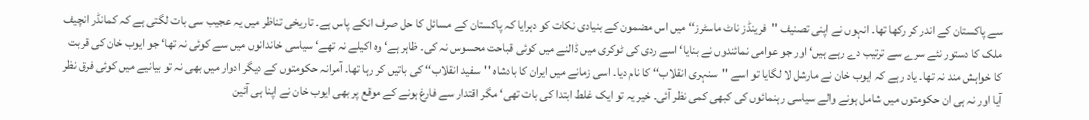سے پاکستان کے اندر کر رکھا تھا۔ انہوں نے اپنی تصنیف ''فرینڈز ناٹ ماسٹرز‘‘ میں اس مضمون کے بنیادی نکات کو دہرایا کہ پاکستان کے مسائل کا حل صرف انکے پاس ہے۔ تاریخی تناظر میں یہ عجیب سی بات لگتی ہے کہ کمانڈر انچیف ملک کا دستور نئے سرے سے ترتیب دے رہے ہیں‘ اور جو عوامی نمائندوں نے بنایا‘ اسے ردی کی ٹوکری میں ڈالنے میں کوئی قباحت محسوس نہ کی۔ ظاہر ہے‘ وہ اکیلے نہ تھے‘ سیاسی خاندانوں میں سے کوئی نہ تھا‘ جو ایوب خان کی قربت کا خواہش مند نہ تھا۔ یاد رہے کہ ایوب خان نے مارشل لا لگایا تو اسے ''سنہری انقلاب‘‘ کا نام دیا۔ اسی زمانے میں ایران کا بادشاہ ''سفید انقلاب‘‘ کی باتیں کر رہا تھا۔ آمرانہ حکومتوں کے دیگر ادوار میں بھی نہ تو بیانیے میں کوئی فرق نظر آیا اور نہ ہی ان حکومتوں میں شامل ہونے والے سیاسی رہنمائوں کی کبھی کمی نظر آئی۔ خیر یہ تو ایک غلط ابتدا کی بات تھی‘ مگر اقتدار سے فارغ ہونے کے موقع پر بھی ایوب خان نے اپنا ہی آئین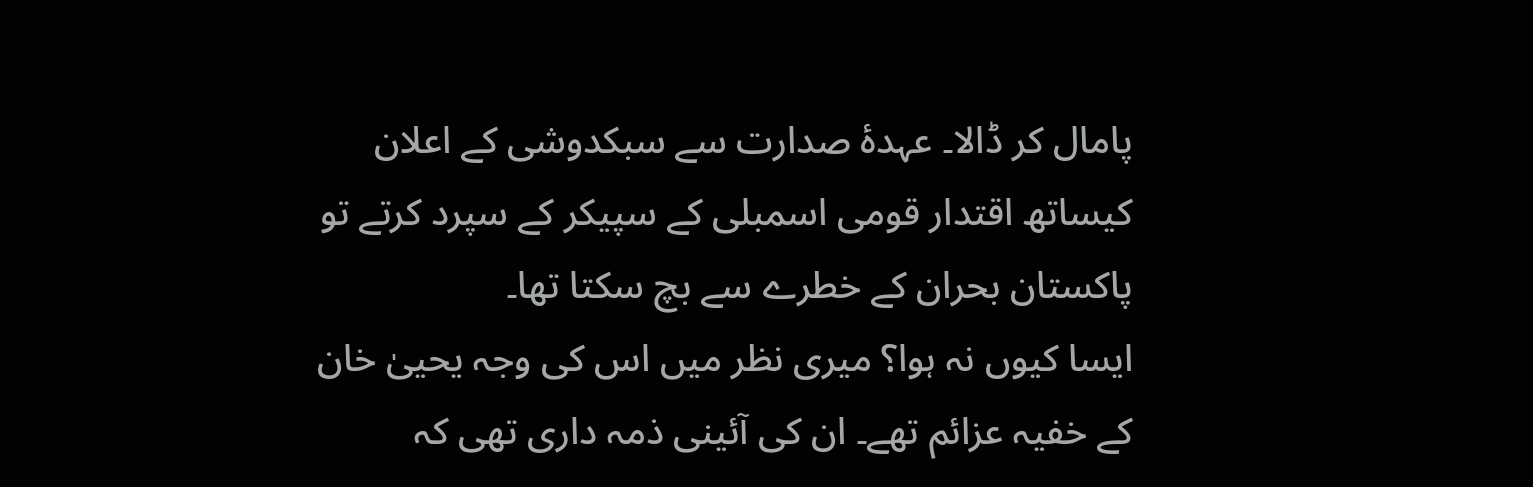پامال کر ڈالا۔ عہدۂ صدارت سے سبکدوشی کے اعلان کیساتھ اقتدار قومی اسمبلی کے سپیکر کے سپرد کرتے تو پاکستان بحران کے خطرے سے بچ سکتا تھا۔
ایسا کیوں نہ ہوا؟ میری نظر میں اس کی وجہ یحییٰ خان کے خفیہ عزائم تھے۔ ان کی آئینی ذمہ داری تھی کہ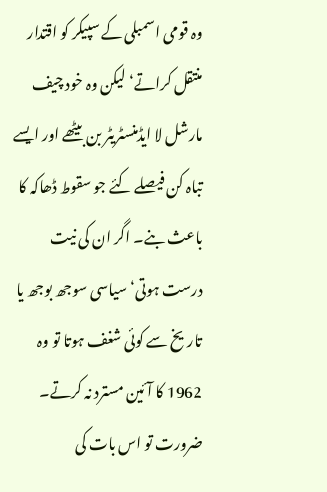وہ قومی اسمبلی کے سپیکر کو اقتدار منتقل کراتے‘ لیکن وہ خود چیف مارشل لا ایڈمنسٹریٹر بن بیٹھے اور ایسے تباہ کن فیصلے کئے جو سقوط ڈھاکہ کا باعث بنے۔ اگر ان کی نیت درست ہوتی‘ سیاسی سوجھ بوجھ یا تاریخ سے کوئی شغف ہوتا تو وہ 1962 کا آئین مسترد نہ کرتے۔ ضرورت تو اس بات کی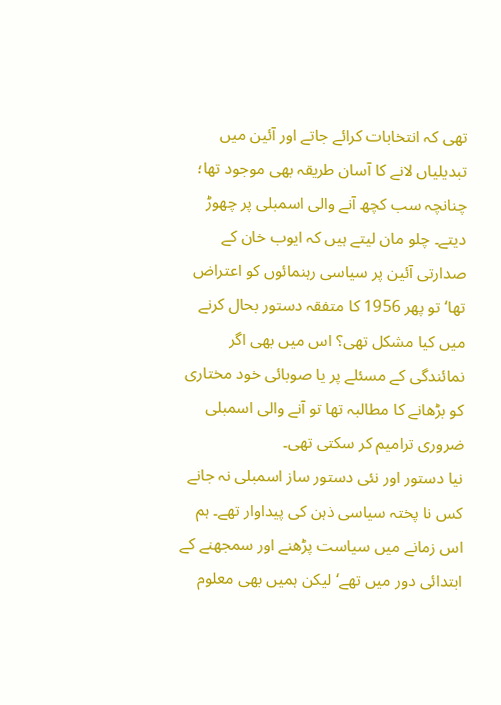تھی کہ انتخابات کرائے جاتے اور آئین میں تبدیلیاں لانے کا آسان طریقہ بھی موجود تھا؛ چنانچہ سب کچھ آنے والی اسمبلی پر چھوڑ دیتے۔ چلو مان لیتے ہیں کہ ایوب خان کے صدارتی آئین پر سیاسی رہنمائوں کو اعتراض تھا‘ تو پھر 1956 کا متفقہ دستور بحال کرنے میں کیا مشکل تھی؟ اس میں بھی اگر نمائندگی کے مسئلے پر یا صوبائی خود مختاری کو بڑھانے کا مطالبہ تھا تو آنے والی اسمبلی ضروری ترامیم کر سکتی تھی۔
نیا دستور اور نئی دستور ساز اسمبلی نہ جانے کس نا پختہ سیاسی ذہن کی پیداوار تھے۔ ہم اس زمانے میں سیاست پڑھنے اور سمجھنے کے ابتدائی دور میں تھے‘ لیکن ہمیں بھی معلوم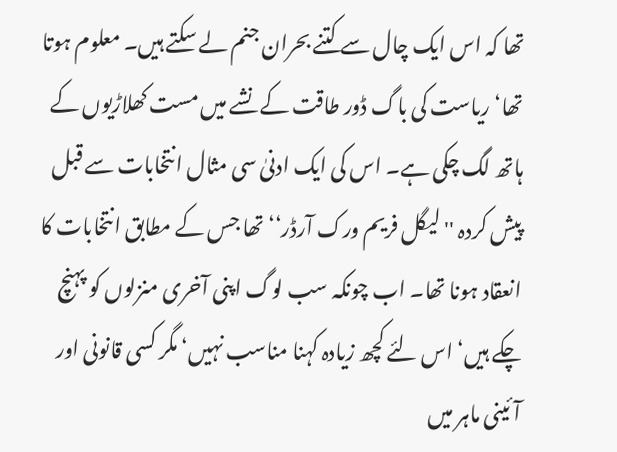تھا کہ اس ایک چال سے کتنے بحران جنم لے سکتے ہیں۔ معلوم ہوتا تھا‘ریاست کی باگ ڈور طاقت کے نشے میں مست کھلاڑیوں کے ہاتھ لگ چکی ہے۔ اس کی ایک ادنیٰ سی مثال انتخابات سے قبل پیش کردہ ''لیگل فریم ورک آرڈر‘‘ تھا جس کے مطابق انتخابات کا انعقاد ہونا تھا۔ اب چونکہ سب لوگ اپنی آخری منزلوں کو پہنچ چکے ہیں‘ اس لئے کچھ زیادہ کہنا مناسب نہیں‘ مگر کسی قانونی اور آئینی ماہر میں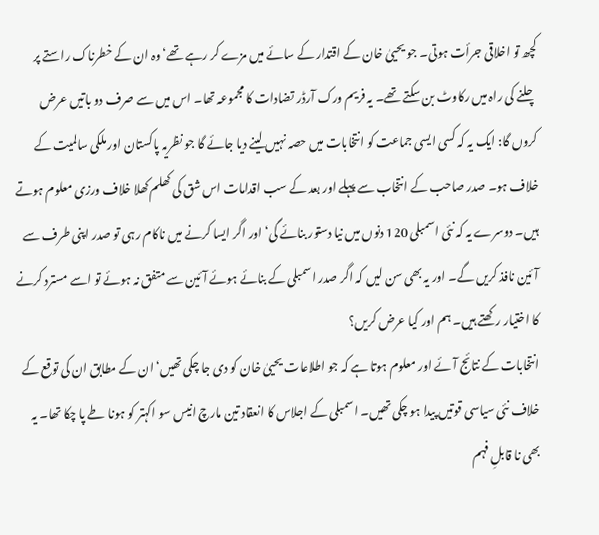کچھ تو اخلاقی جرأت ہوتی۔ جو یحییٰ خان کے اقتدار کے سائے میں مزے کر رہے تھے‘ وہ ان کے خطرناک راستے پر چلنے کی راہ میں رکاوٹ بن سکتے تھے۔ یہ فریم ورک آرڈر تضادات کا مجموعہ تھا۔ اس میں سے صرف دو باتیں عرض کروں گا: ایک یہ کہ کسی ایسی جماعت کو انتخابات میں حصہ نہیں لینے دیا جائے گا جو نظریہ پاکستان اور ملکی سالمیت کے خلاف ہو۔ صدر صاحب کے انتخاب سے پہلے اور بعد کے سب اقدامات اس شق کی کھلم کھلا خلاف ورزی معلوم ہوتے ہیں۔ دوسرے یہ کہ نئی اسمبلی 120 دنوں میں نیا دستور بنائے گی‘ اور اگر ایسا کرنے میں ناکام رہی تو صدر اپنی طرف سے آئین نافذ کریں گے۔ اور یہ بھی سن لیں کہ اگر صدر اسمبلی کے بنائے ہوئے آئین سے متفق نہ ہوئے تو اسے مسترد کرنے کا اختیار رکھتے ہیں۔ ہم اور کیا عرض کریں؟
انتخابات کے نتائج آئے اور معلوم ہوتا ہے کہ جو اطلاعات یحییٰ خان کو دی جا چکی تھیں‘ ان کے مطابق ان کی توقع کے خلاف نئی سیاسی قوتیں پیدا ہو چکی تھیں۔ اسمبلی کے اجلاس کا انعقاد تین مارچ انیس سو اکہتر کو ہونا طے پا چکا تھا۔ یہ بھی نا قابلِ فہم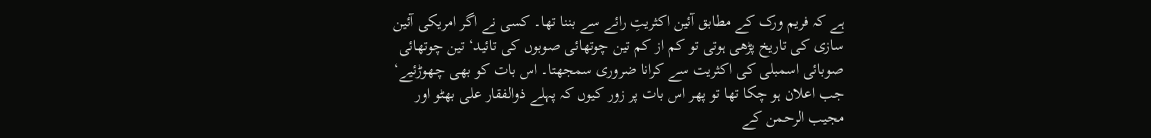ہے کہ فریم ورک کے مطابق آئین اکثریتِ رائے سے بننا تھا۔ کسی نے اگر امریکی آئین سازی کی تاریخ پڑھی ہوتی تو کم از کم تین چوتھائی صوبوں کی تائید‘ تین چوتھائی صوبائی اسمبلی کی اکثریت سے کرانا ضروری سمجھتا۔ اس بات کو بھی چھوڑئیے‘ جب اعلان ہو چکا تھا تو پھر اس بات پر زور کیوں کہ پہلے ذوالفقار علی بھٹو اور مجیب الرحمن کے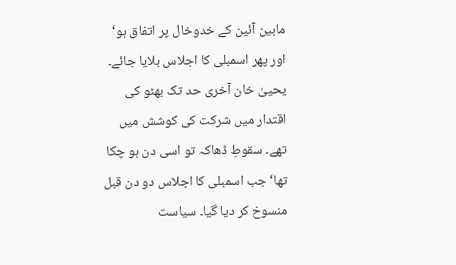مابین آئین کے خدوخال پر اتفاق ہو‘ اور پھر اسمبلی کا اجلاس بلایا جائے۔ یحییٰ خان آخری حد تک بھٹو کی اقتدار میں شرکت کی کوشش میں تھے۔ سقوطِ ڈھاکہ تو اسی دن ہو چکا تھا‘ جب اسمبلی کا اجلاس دو دن قبل منسوخ کر دیا گیا۔ سیاست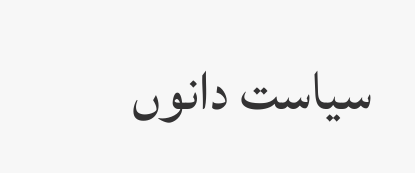سیاست دانوں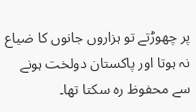پر چھوڑتے تو ہزاروں جانوں کا ضیاع نہ ہوتا اور پاکستان دولخت ہونے سے محفوظ رہ سکتا تھا۔